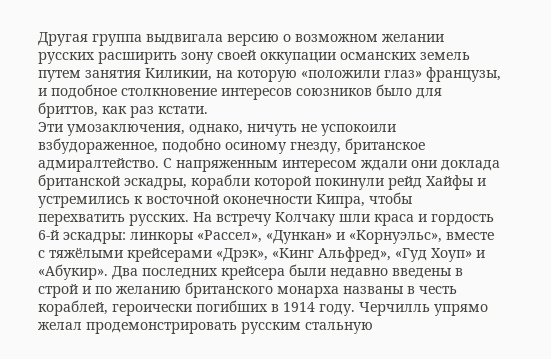Другая группа выдвигала версию о возможном желании русских расширить зону своей оккупации османских земель путем занятия Киликии, на которую «положили глаз» французы, и подобное столкновение интересов союзников было для бриттов, как раз кстати.
Эти умозаключения, однако, ничуть не успокоили взбудораженное, подобно осиному гнезду, британское адмиралтейство. С напряженным интересом ждали они доклада британской эскадры, корабли которой покинули рейд Хайфы и устремились к восточной оконечности Кипра, чтобы перехватить русских. На встречу Колчаку шли краса и гордость 6-й эскадры: линкоры «Рассел», «Дункан» и «Корнуэльс», вместе с тяжёлыми крейсерами «Дрэк», «Кинг Альфред», «Гуд Хоуп» и «Абукир». Два последних крейсера были недавно введены в строй и по желанию британского монарха названы в честь кораблей, героически погибших в 1914 году. Черчилль упрямо желал продемонстрировать русским стальную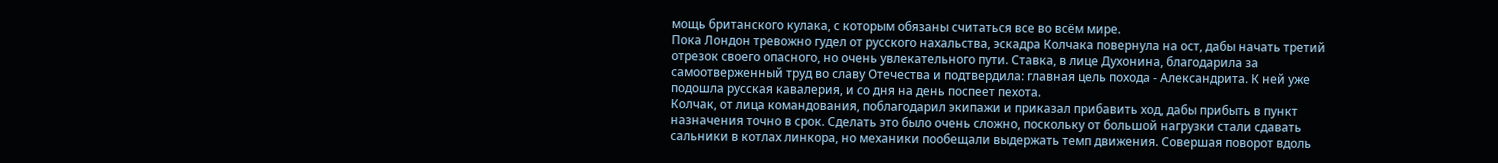мощь британского кулака, с которым обязаны считаться все во всём мире.
Пока Лондон тревожно гудел от русского нахальства, эскадра Колчака повернула на ост, дабы начать третий отрезок своего опасного, но очень увлекательного пути. Ставка, в лице Духонина, благодарила за самоотверженный труд во славу Отечества и подтвердила: главная цель похода - Александрита. К ней уже подошла русская кавалерия, и со дня на день поспеет пехота.
Колчак, от лица командования, поблагодарил экипажи и приказал прибавить ход, дабы прибыть в пункт назначения точно в срок. Сделать это было очень сложно, поскольку от большой нагрузки стали сдавать сальники в котлах линкора, но механики пообещали выдержать темп движения. Совершая поворот вдоль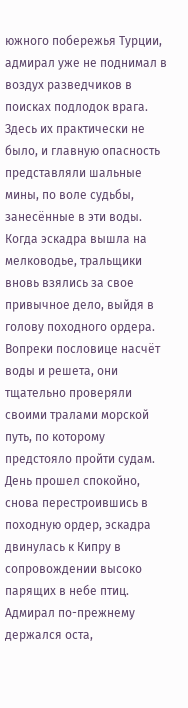южного побережья Турции, адмирал уже не поднимал в воздух разведчиков в поисках подлодок врага. Здесь их практически не было, и главную опасность представляли шальные мины, по воле судьбы, занесённые в эти воды. Когда эскадра вышла на мелководье, тральщики вновь взялись за свое привычное дело, выйдя в голову походного ордера. Вопреки пословице насчёт воды и решета, они тщательно проверяли своими тралами морской путь, по которому предстояло пройти судам.
День прошел спокойно, снова перестроившись в походную ордер, эскадра двинулась к Кипру в сопровождении высоко парящих в небе птиц. Адмирал по-прежнему держался оста,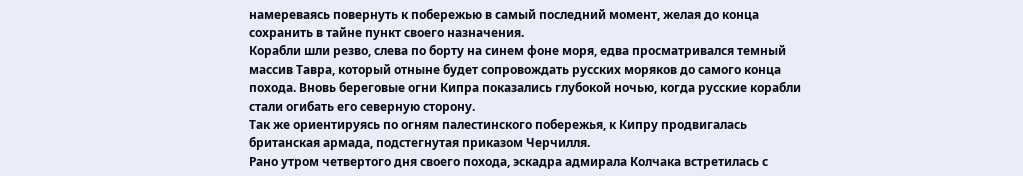намереваясь повернуть к побережью в самый последний момент, желая до конца сохранить в тайне пункт своего назначения.
Корабли шли резво, слева по борту на синем фоне моря, едва просматривался темный массив Тавра, который отныне будет сопровождать русских моряков до самого конца похода. Вновь береговые огни Кипра показались глубокой ночью, когда русские корабли стали огибать его северную сторону.
Так же ориентируясь по огням палестинского побережья, к Кипру продвигалась британская армада, подстегнутая приказом Черчилля.
Рано утром четвертого дня своего похода, эскадра адмирала Колчака встретилась с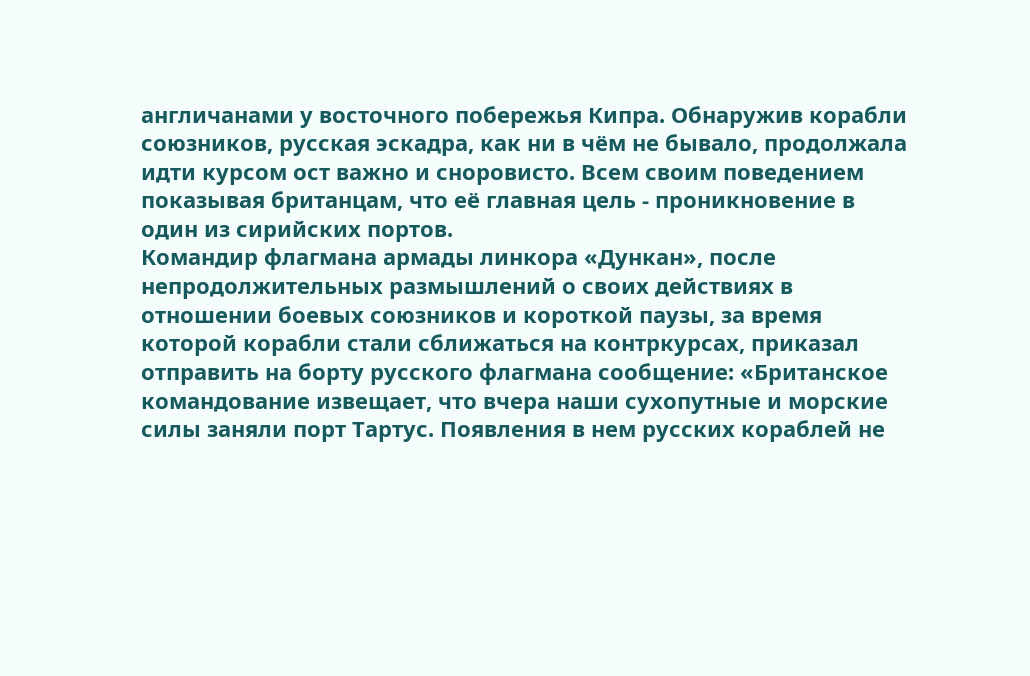англичанами у восточного побережья Кипра. Обнаружив корабли союзников, русская эскадра, как ни в чём не бывало, продолжала идти курсом ост важно и сноровисто. Всем своим поведением показывая британцам, что её главная цель - проникновение в один из сирийских портов.
Командир флагмана армады линкора «Дункан», после непродолжительных размышлений о своих действиях в отношении боевых союзников и короткой паузы, за время которой корабли стали сближаться на контркурсах, приказал отправить на борту русского флагмана сообщение: «Британское командование извещает, что вчера наши сухопутные и морские силы заняли порт Тартус. Появления в нем русских кораблей не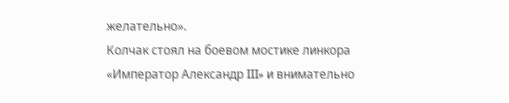желательно».
Колчак стоял на боевом мостике линкора «Император Александр III» и внимательно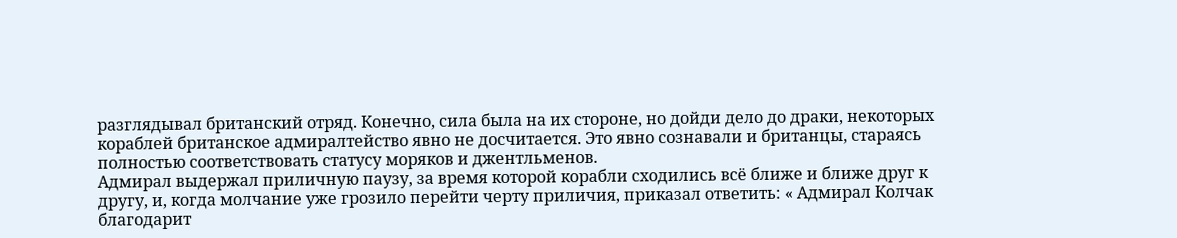разглядывал британский отряд. Конечно, сила была на их стороне, но дойди дело до драки, некоторых кораблей британское адмиралтейство явно не досчитается. Это явно сознавали и британцы, стараясь полностью соответствовать статусу моряков и джентльменов.
Адмирал выдержал приличную паузу, за время которой корабли сходились всё ближе и ближе друг к другу, и, когда молчание уже грозило перейти черту приличия, приказал ответить: « Адмирал Колчак благодарит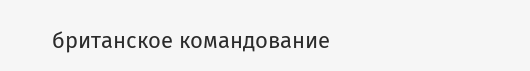британское командование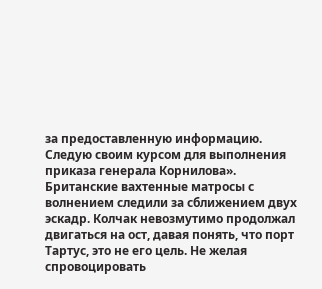за предоставленную информацию. Следую своим курсом для выполнения приказа генерала Корнилова».
Британские вахтенные матросы с волнением следили за сближением двух эскадр. Колчак невозмутимо продолжал двигаться на ост, давая понять, что порт Тартус, это не его цель. Не желая спровоцировать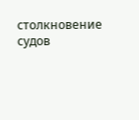столкновение судов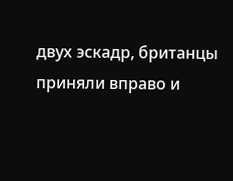двух эскадр, британцы приняли вправо и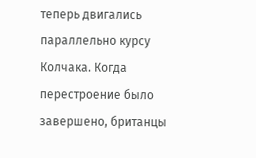теперь двигались параллельно курсу Колчака. Когда перестроение было завершено, британцы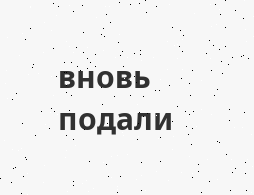вновь подали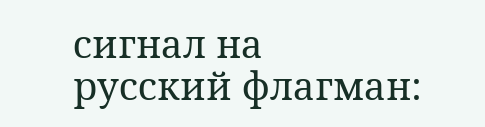сигнал на русский флагман: